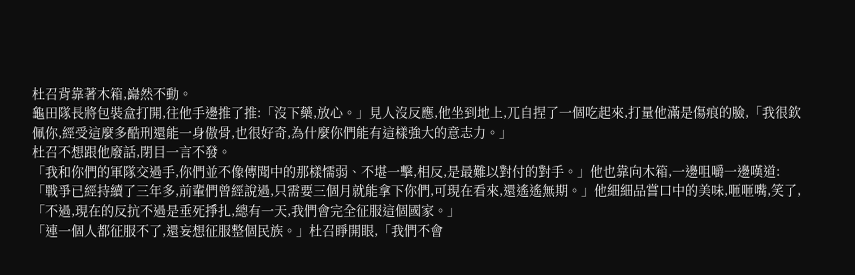杜召背靠著木箱,巋然不動。
龜田隊長將包裝盒打開,往他手邊推了推:「沒下藥,放心。」見人沒反應,他坐到地上,兀自捏了一個吃起來,打量他滿是傷痕的臉,「我很欽佩你,經受這麼多酷刑還能一身傲骨,也很好奇,為什麼你們能有這樣強大的意志力。」
杜召不想跟他廢話,閉目一言不發。
「我和你們的軍隊交過手,你們並不像傳聞中的那樣懦弱、不堪一擊,相反,是最難以對付的對手。」他也靠向木箱,一邊咀嚼一邊嘆道:「戰爭已經持續了三年多,前輩們曾經說過,只需要三個月就能拿下你們,可現在看來,還遙遙無期。」他細細品嘗口中的美味,咂咂嘴,笑了,「不過,現在的反抗不過是垂死掙扎,總有一天,我們會完全征服這個國家。」
「連一個人都征服不了,還妄想征服整個民族。」杜召睜開眼,「我們不會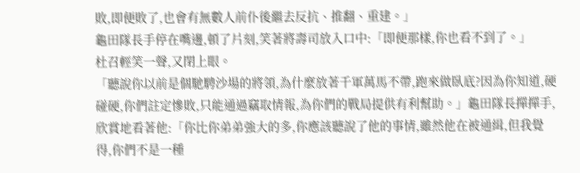敗,即便敗了,也會有無數人前仆後繼去反抗、推翻、重建。」
龜田隊長手停在嘴邊,頓了片刻,笑著將壽司放入口中:「即便那樣,你也看不到了。」
杜召輕笑一聲,又閉上眼。
「聽說你以前是個馳騁沙場的將領,為什麼放著千軍萬馬不帶,跑來做臥底?因為你知道,硬碰硬,你們註定慘敗,只能通過竊取情報,為你們的戰局提供有利幫助。」龜田隊長撣撣手,欣賞地看著他:「你比你弟弟強大的多,你應該聽說了他的事情,雖然他在被通緝,但我覺得,你們不是一種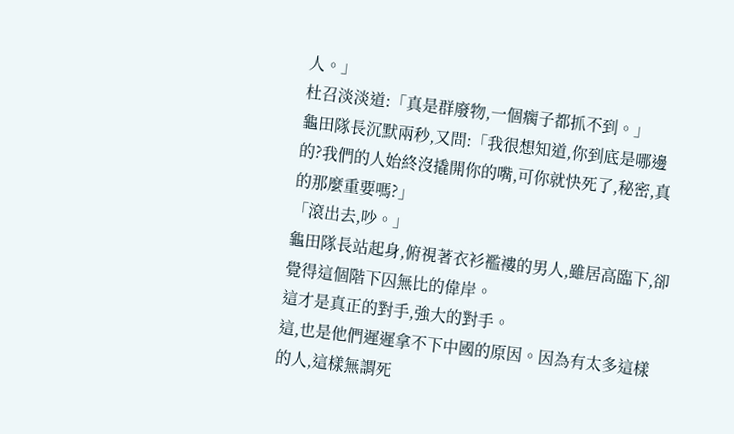人。」
杜召淡淡道:「真是群廢物,一個瘸子都抓不到。」
龜田隊長沉默兩秒,又問:「我很想知道,你到底是哪邊的?我們的人始終沒撬開你的嘴,可你就快死了,秘密,真的那麼重要嗎?」
「滾出去,吵。」
龜田隊長站起身,俯視著衣衫襤褸的男人,雖居高臨下,卻覺得這個階下囚無比的偉岸。
這才是真正的對手,強大的對手。
這,也是他們遲遲拿不下中國的原因。因為有太多這樣的人,這樣無謂死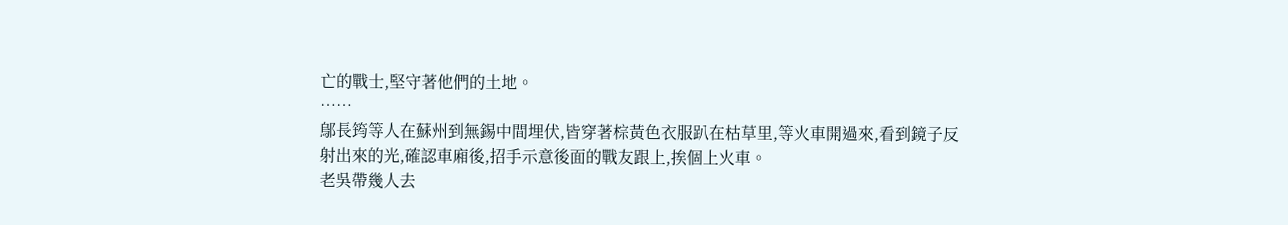亡的戰士,堅守著他們的土地。
……
鄔長筠等人在蘇州到無錫中間埋伏,皆穿著棕黃色衣服趴在枯草里,等火車開過來,看到鏡子反射出來的光,確認車廂後,招手示意後面的戰友跟上,挨個上火車。
老吳帶幾人去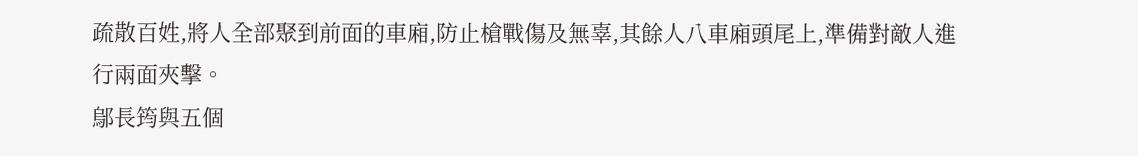疏散百姓,將人全部聚到前面的車廂,防止槍戰傷及無辜,其餘人八車廂頭尾上,準備對敵人進行兩面夾擊。
鄔長筠與五個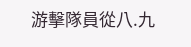游擊隊員從八.九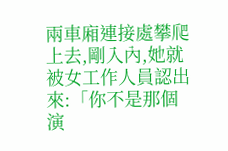兩車廂連接處攀爬上去,剛入內,她就被女工作人員認出來:「你不是那個演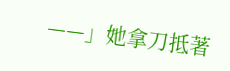——」她拿刀抵著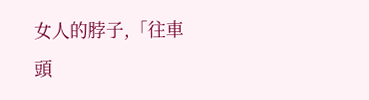女人的脖子,「往車頭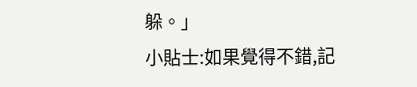躲。」
小貼士:如果覺得不錯,記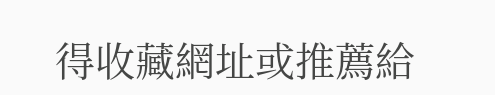得收藏網址或推薦給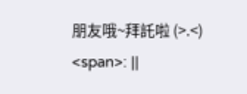朋友哦~拜託啦 (>.<)
<span>: ||